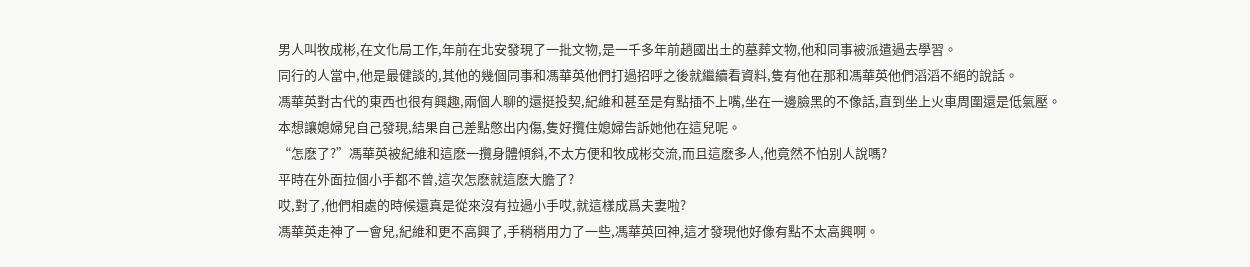男人叫牧成彬,在文化局工作,年前在北安發現了一批文物,是一千多年前趙國出土的墓葬文物,他和同事被派遣過去學習。
同行的人當中,他是最健談的,其他的幾個同事和馮華英他們打過招呼之後就繼續看資料,隻有他在那和馮華英他們滔滔不絕的說話。
馮華英對古代的東西也很有興趣,兩個人聊的還挺投契,紀維和甚至是有點插不上嘴,坐在一邊臉黑的不像話,直到坐上火車周圍還是低氣壓。
本想讓媳婦兒自己發現,結果自己差點憋出内傷,隻好攬住媳婦告訴她他在這兒呢。
“怎麽了?”馮華英被紀維和這麽一攬身體傾斜,不太方便和牧成彬交流,而且這麽多人,他竟然不怕别人說嗎?
平時在外面拉個小手都不曾,這次怎麽就這麽大膽了?
哎,對了,他們相處的時候還真是從來沒有拉過小手哎,就這樣成爲夫妻啦?
馮華英走神了一會兒,紀維和更不高興了,手稍稍用力了一些,馮華英回神,這才發現他好像有點不太高興啊。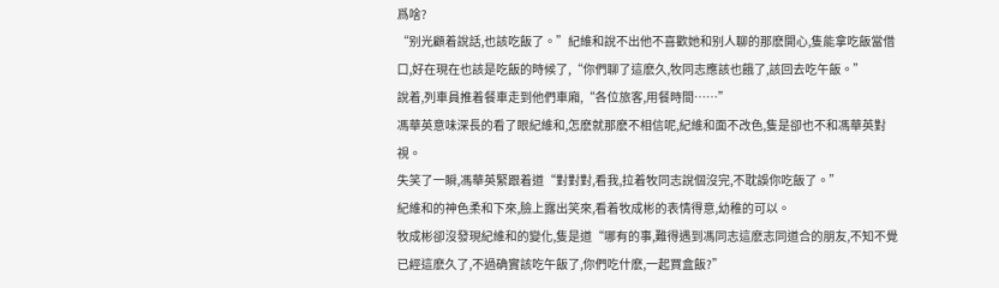爲啥?
“别光顧着說話,也該吃飯了。”紀維和說不出他不喜歡她和别人聊的那麽開心,隻能拿吃飯當借口,好在現在也該是吃飯的時候了,“你們聊了這麽久,牧同志應該也餓了,該回去吃午飯。”
說着,列車員推着餐車走到他們車廂,“各位旅客,用餐時間……”
馮華英意味深長的看了眼紀維和,怎麽就那麽不相信呢,紀維和面不改色,隻是卻也不和馮華英對視。
失笑了一瞬,馮華英緊跟着道“對對對,看我,拉着牧同志說個沒完,不耽誤你吃飯了。”
紀維和的神色柔和下來,臉上露出笑來,看着牧成彬的表情得意,幼稚的可以。
牧成彬卻沒發現紀維和的變化,隻是道“哪有的事,難得遇到馮同志這麽志同道合的朋友,不知不覺已經這麽久了,不過确實該吃午飯了,你們吃什麽,一起買盒飯?”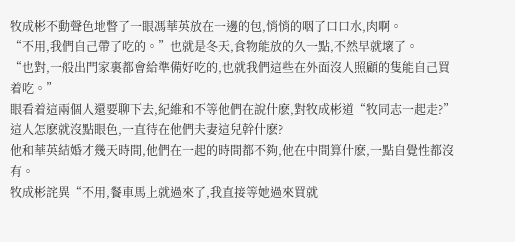牧成彬不動聲色地瞥了一眼馮華英放在一邊的包,悄悄的咽了口口水,肉啊。
“不用,我們自己帶了吃的。”也就是冬天,食物能放的久一點,不然早就壞了。
“也對,一般出門家裏都會給準備好吃的,也就我們這些在外面沒人照顧的隻能自己買着吃。”
眼看着這兩個人還要聊下去,紀維和不等他們在說什麽,對牧成彬道“牧同志一起走?”
這人怎麽就沒點眼色,一直待在他們夫妻這兒幹什麽?
他和華英結婚才幾天時間,他們在一起的時間都不夠,他在中間算什麽,一點自覺性都沒有。
牧成彬詫異“不用,餐車馬上就過來了,我直接等她過來買就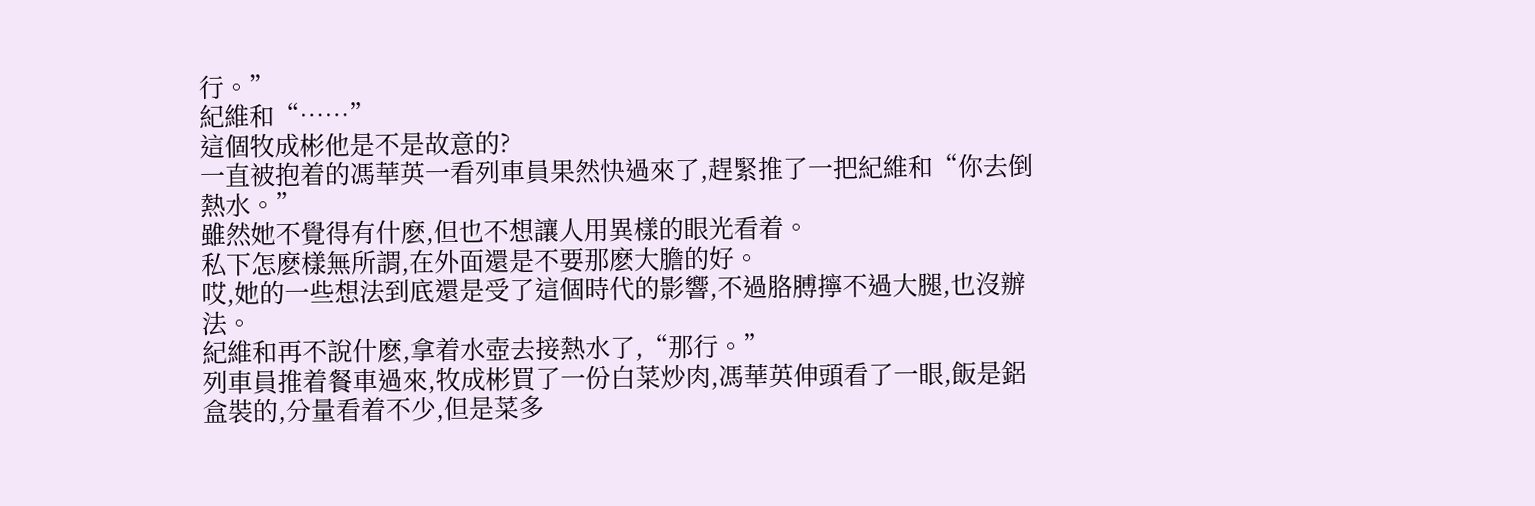行。”
紀維和“……”
這個牧成彬他是不是故意的?
一直被抱着的馮華英一看列車員果然快過來了,趕緊推了一把紀維和“你去倒熱水。”
雖然她不覺得有什麽,但也不想讓人用異樣的眼光看着。
私下怎麽樣無所謂,在外面還是不要那麽大膽的好。
哎,她的一些想法到底還是受了這個時代的影響,不過胳膊擰不過大腿,也沒辦法。
紀維和再不說什麽,拿着水壺去接熱水了,“那行。”
列車員推着餐車過來,牧成彬買了一份白菜炒肉,馮華英伸頭看了一眼,飯是鋁盒裝的,分量看着不少,但是菜多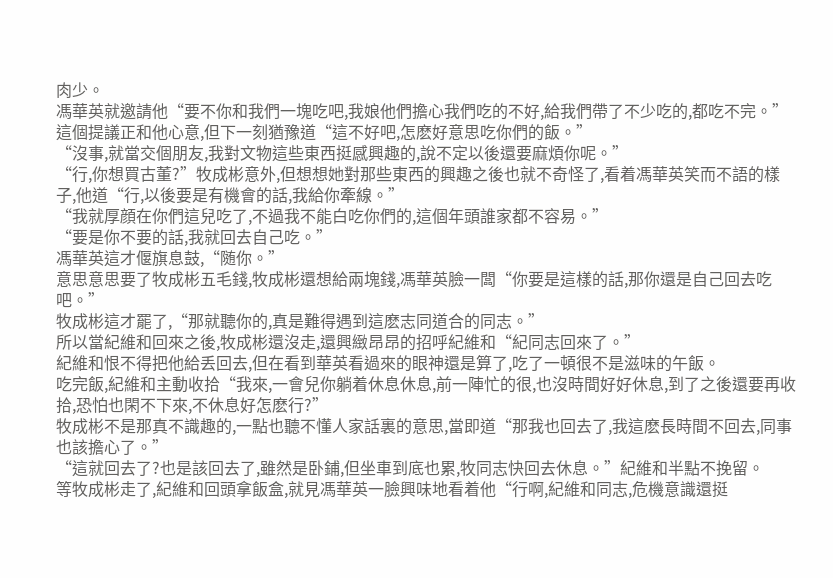肉少。
馮華英就邀請他“要不你和我們一塊吃吧,我娘他們擔心我們吃的不好,給我們帶了不少吃的,都吃不完。”
這個提議正和他心意,但下一刻猶豫道“這不好吧,怎麽好意思吃你們的飯。”
“沒事,就當交個朋友,我對文物這些東西挺感興趣的,說不定以後還要麻煩你呢。”
“行,你想買古董?”牧成彬意外,但想想她對那些東西的興趣之後也就不奇怪了,看着馮華英笑而不語的樣子,他道“行,以後要是有機會的話,我給你牽線。”
“我就厚顔在你們這兒吃了,不過我不能白吃你們的,這個年頭誰家都不容易。”
“要是你不要的話,我就回去自己吃。”
馮華英這才偃旗息鼓,“随你。”
意思意思要了牧成彬五毛錢,牧成彬還想給兩塊錢,馮華英臉一闆“你要是這樣的話,那你還是自己回去吃吧。”
牧成彬這才罷了,“那就聽你的,真是難得遇到這麽志同道合的同志。”
所以當紀維和回來之後,牧成彬還沒走,還興緻昂昂的招呼紀維和“紀同志回來了。”
紀維和恨不得把他給丢回去,但在看到華英看過來的眼神還是算了,吃了一頓很不是滋味的午飯。
吃完飯,紀維和主動收拾“我來,一會兒你躺着休息休息,前一陣忙的很,也沒時間好好休息,到了之後還要再收拾,恐怕也閑不下來,不休息好怎麽行?”
牧成彬不是那真不識趣的,一點也聽不懂人家話裏的意思,當即道“那我也回去了,我這麽長時間不回去,同事也該擔心了。”
“這就回去了?也是該回去了,雖然是卧鋪,但坐車到底也累,牧同志快回去休息。”紀維和半點不挽留。
等牧成彬走了,紀維和回頭拿飯盒,就見馮華英一臉興味地看着他“行啊,紀維和同志,危機意識還挺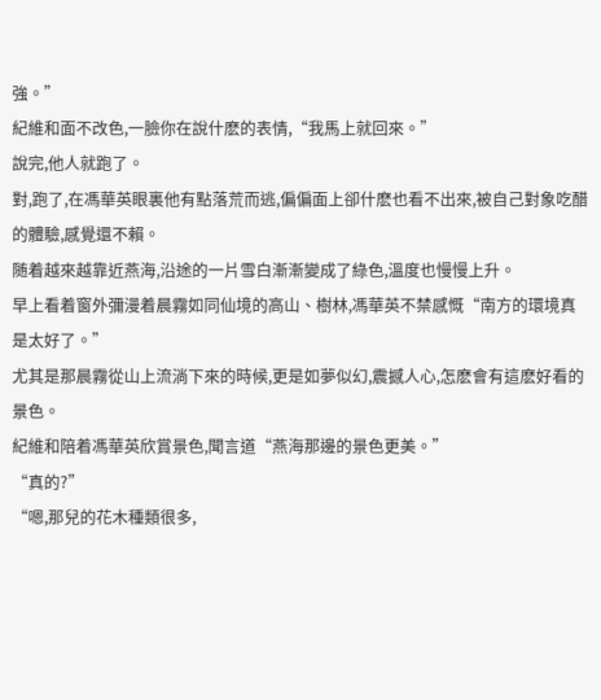強。”
紀維和面不改色,一臉你在說什麽的表情,“我馬上就回來。”
說完,他人就跑了。
對,跑了,在馮華英眼裏他有點落荒而逃,偏偏面上卻什麽也看不出來,被自己對象吃醋的體驗,感覺還不賴。
随着越來越靠近燕海,沿途的一片雪白漸漸變成了綠色,溫度也慢慢上升。
早上看着窗外彌漫着晨霧如同仙境的高山、樹林,馮華英不禁感慨“南方的環境真是太好了。”
尤其是那晨霧從山上流淌下來的時候,更是如夢似幻,震撼人心,怎麽會有這麽好看的景色。
紀維和陪着馮華英欣賞景色,聞言道“燕海那邊的景色更美。”
“真的?”
“嗯,那兒的花木種類很多,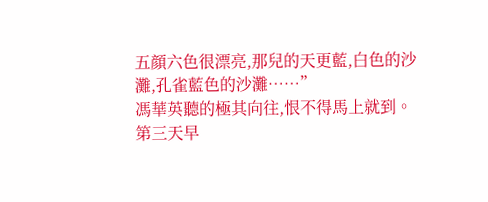五顔六色很漂亮,那兒的天更藍,白色的沙灘,孔雀藍色的沙灘……”
馮華英聽的極其向往,恨不得馬上就到。
第三天早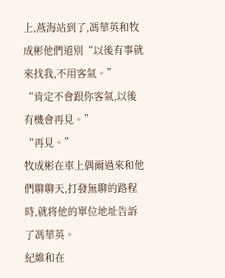上,燕海站到了,馮華英和牧成彬他們道别“以後有事就來找我,不用客氣。”
“肯定不會跟你客氣,以後有機會再見。”
“再見。”
牧成彬在車上偶爾過來和他們聊聊天,打發無聊的路程時,就将他的單位地址告訴了馮華英。
紀維和在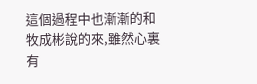這個過程中也漸漸的和牧成彬說的來,雖然心裏有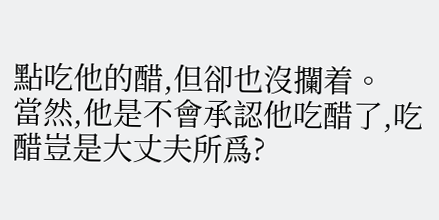點吃他的醋,但卻也沒攔着。
當然,他是不會承認他吃醋了,吃醋豈是大丈夫所爲?